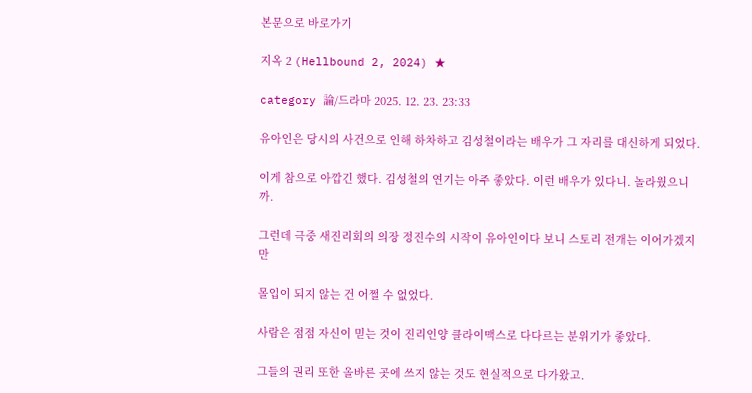본문으로 바로가기

지옥 2 (Hellbound 2, 2024) ★

category 論/드라마 2025. 12. 23. 23:33

유아인은 당시의 사건으로 인해 하차하고 김성철이라는 배우가 그 자리를 대신하게 되었다.

이게 참으로 아깝긴 했다. 김성철의 연기는 아주 좋았다. 이런 배우가 있다니. 놀라웠으니까.

그런데 극중 새진리회의 의장 정진수의 시작이 유아인이다 보니 스토리 전개는 이어가겠지만

몰입이 되지 않는 건 어쩔 수 없었다.

사람은 점점 자신이 믿는 것이 진리인양 클라이맥스로 다다르는 분위기가 좋았다.

그들의 권리 또한 올바른 곳에 쓰지 않는 것도 현실적으로 다가왔고.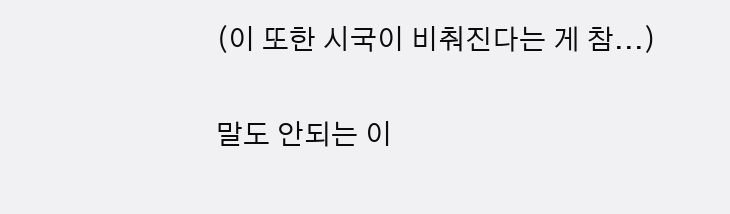(이 또한 시국이 비춰진다는 게 참...)

말도 안되는 이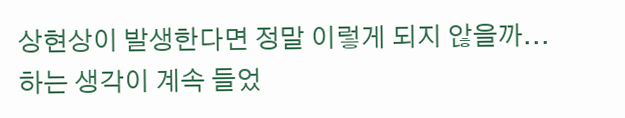상현상이 발생한다면 정말 이렇게 되지 않을까...하는 생각이 계속 들었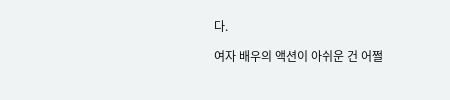다.

여자 배우의 액션이 아쉬운 건 어쩔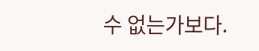수 없는가보다.